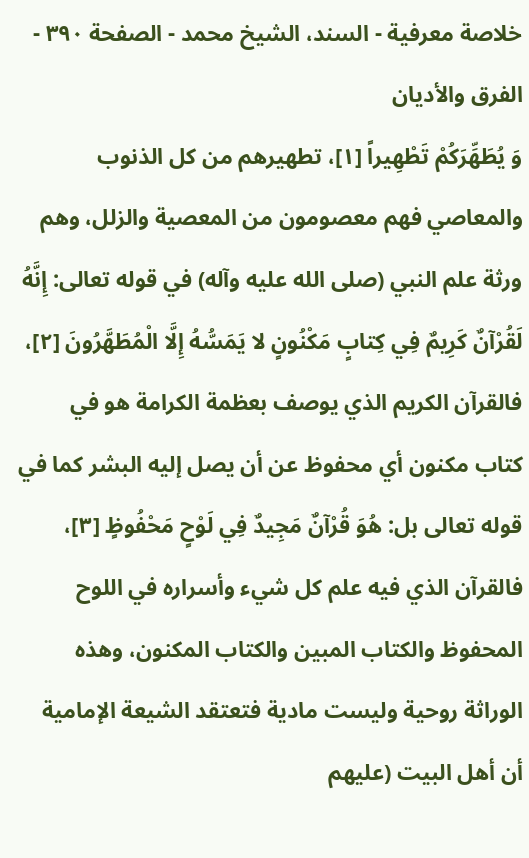خلاصة معرفية - السند، الشيخ محمد - الصفحة ٣٩٠ - الفرق والأديان
وَ يُطَهِّرَكُمْ تَطْهِيراً [١]، تطهيرهم من كل الذنوب والمعاصي فهم معصومون من المعصية والزلل، وهم ورثة علم النبي (صلى الله عليه وآله) في قوله تعالى: إِنَّهُ لَقُرْآنٌ كَرِيمٌ فِي كِتابٍ مَكْنُونٍ لا يَمَسُّهُ إِلَّا الْمُطَهَّرُونَ [٢]، فالقرآن الكريم الذي يوصف بعظمة الكرامة هو في كتاب مكنون أي محفوظ عن أن يصل إليه البشر كما في قوله تعالى بل: هُوَ قُرْآنٌ مَجِيدٌ فِي لَوْحٍ مَحْفُوظٍ [٣]، فالقرآن الذي فيه علم كل شيء وأسراره في اللوح المحفوظ والكتاب المبين والكتاب المكنون، وهذه الوراثة روحية وليست مادية فتعتقد الشيعة الإمامية أن أهل البيت (عليهم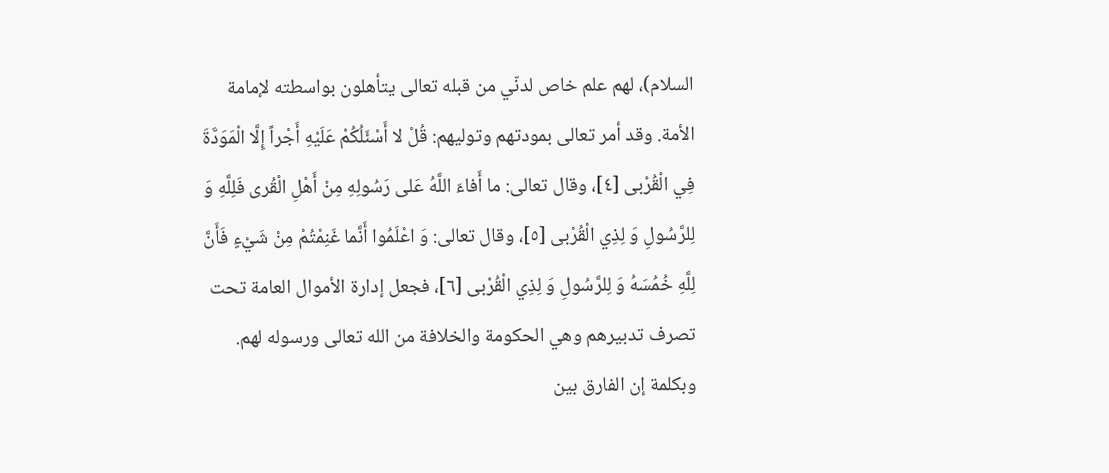السلام)، لهم علم خاص لدنّي من قبله تعالى يتأهلون بواسطته لإمامة الأمة. وقد أمر تعالى بمودتهم وتوليهم: قُلْ لا أَسْئَلُكُمْ عَلَيْهِ أَجْراً إِلَّا الْمَوَدَّةَ فِي الْقُرْبى [٤]، وقال تعالى: ما أَفاءَ اللَّهُ عَلى رَسُولِهِ مِنْ أَهْلِ الْقُرى فَلِلَّهِ وَ لِلرَّسُولِ وَ لِذِي الْقُرْبى [٥]، وقال تعالى: وَ اعْلَمُوا أَنَّما غَنِمْتُمْ مِنْ شَيْءٍ فَأَنَّ لِلَّهِ خُمُسَهُ وَ لِلرَّسُولِ وَ لِذِي الْقُرْبى [٦]، فجعل إدارة الأموال العامة تحت تصرف تدبيرهم وهي الحكومة والخلافة من الله تعالى ورسوله لهم.
وبكلمة إن الفارق بين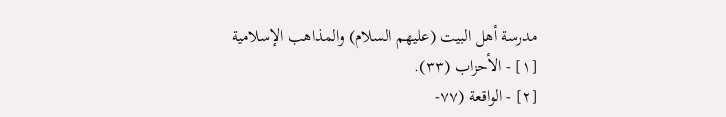مدرسة أهل البيت (عليهم السلام) والمذاهب الإسلامية
[١] - الأحزاب (٣٣).
[٢] - الواقعة (٧٧-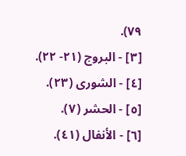٧٩).
[٣] - البروج (٢١- ٢٢).
[٤] - الشورى (٢٣).
[٥] - الحشر (٧).
[٦] - الأنفال (٤١).